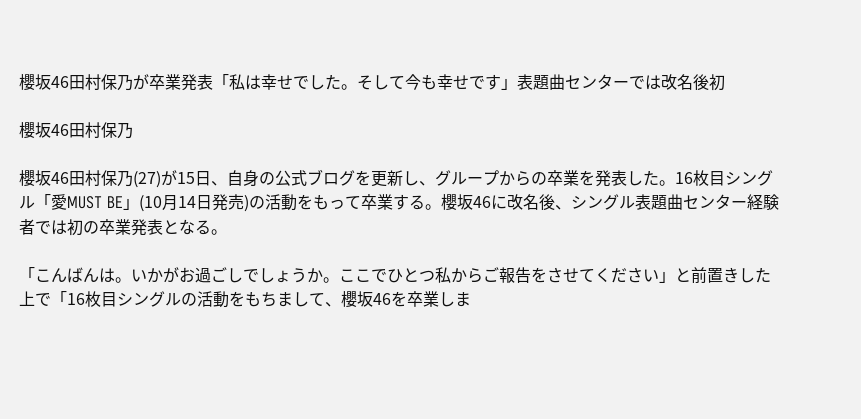櫻坂46田村保乃が卒業発表「私は幸せでした。そして今も幸せです」表題曲センターでは改名後初

櫻坂46田村保乃

櫻坂46田村保乃(27)が15日、自身の公式ブログを更新し、グループからの卒業を発表した。16枚目シングル「愛MUST BE」(10月14日発売)の活動をもって卒業する。櫻坂46に改名後、シングル表題曲センター経験者では初の卒業発表となる。

「こんばんは。いかがお過ごしでしょうか。ここでひとつ私からご報告をさせてください」と前置きした上で「16枚目シングルの活動をもちまして、櫻坂46を卒業しま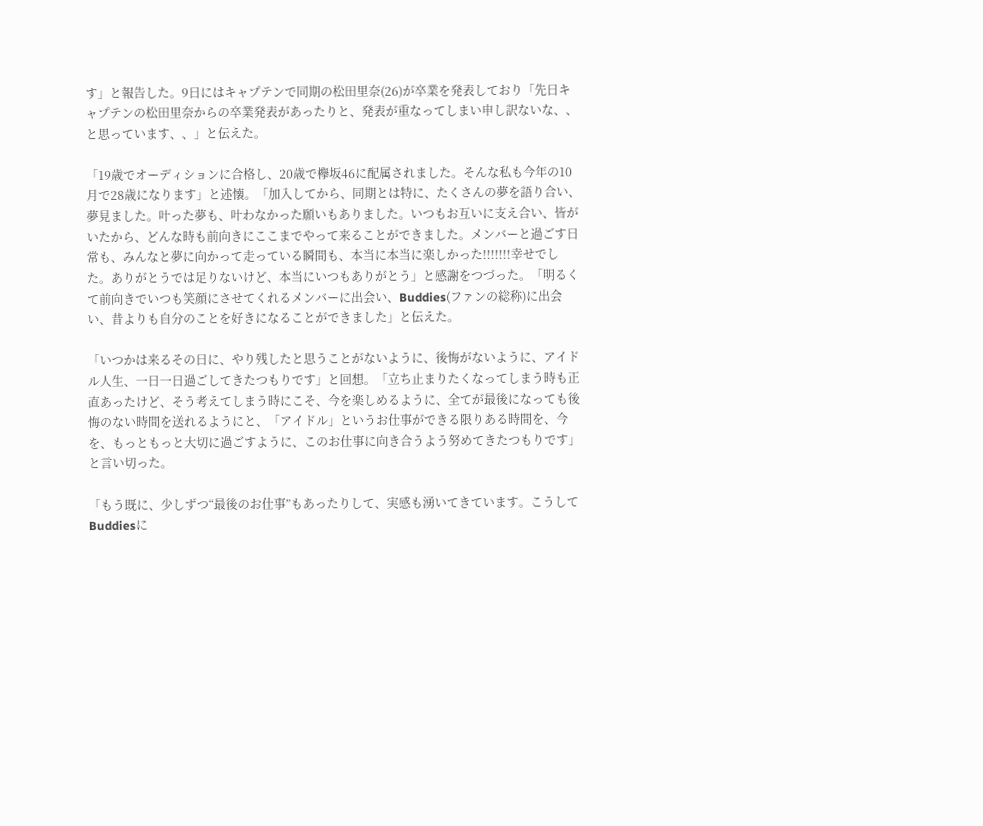す」と報告した。9日にはキャプテンで同期の松田里奈(26)が卒業を発表しており「先日キャプテンの松田里奈からの卒業発表があったりと、発表が重なってしまい申し訳ないな、、と思っています、、」と伝えた。

「19歳でオーディションに合格し、20歳で欅坂46に配属されました。そんな私も今年の10月で28歳になります」と述懐。「加入してから、同期とは特に、たくさんの夢を語り合い、夢見ました。叶った夢も、叶わなかった願いもありました。いつもお互いに支え合い、皆がいたから、どんな時も前向きにここまでやって来ることができました。メンバーと過ごす日常も、みんなと夢に向かって走っている瞬間も、本当に本当に楽しかった!!!!!!!幸せでした。ありがとうでは足りないけど、本当にいつもありがとう」と感謝をつづった。「明るくて前向きでいつも笑顔にさせてくれるメンバーに出会い、Buddies(ファンの総称)に出会い、昔よりも自分のことを好きになることができました」と伝えた。

「いつかは来るその日に、やり残したと思うことがないように、後悔がないように、アイドル人生、一日一日過ごしてきたつもりです」と回想。「立ち止まりたくなってしまう時も正直あったけど、そう考えてしまう時にこそ、今を楽しめるように、全てが最後になっても後悔のない時間を送れるようにと、「アイドル」というお仕事ができる限りある時間を、今を、もっともっと大切に過ごすように、このお仕事に向き合うよう努めてきたつもりです」と言い切った。

「もう既に、少しずつ“最後のお仕事”もあったりして、実感も湧いてきています。こうしてBuddiesに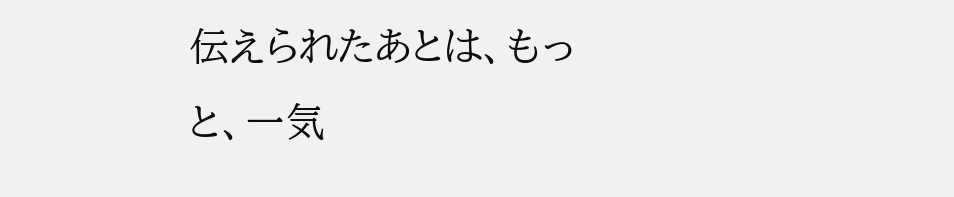伝えられたあとは、もっと、一気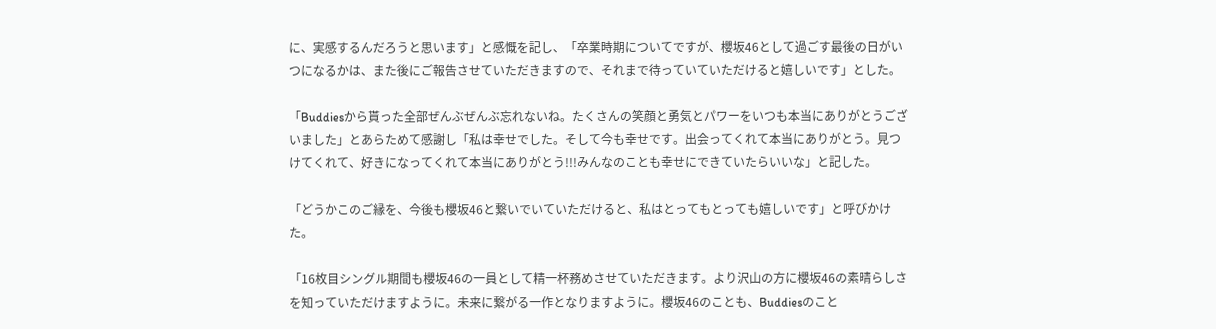に、実感するんだろうと思います」と感慨を記し、「卒業時期についてですが、櫻坂46として過ごす最後の日がいつになるかは、また後にご報告させていただきますので、それまで待っていていただけると嬉しいです」とした。

「Buddiesから貰った全部ぜんぶぜんぶ忘れないね。たくさんの笑顔と勇気とパワーをいつも本当にありがとうございました」とあらためて感謝し「私は幸せでした。そして今も幸せです。出会ってくれて本当にありがとう。見つけてくれて、好きになってくれて本当にありがとう!!!みんなのことも幸せにできていたらいいな」と記した。

「どうかこのご縁を、今後も櫻坂46と繋いでいていただけると、私はとってもとっても嬉しいです」と呼びかけた。

「16枚目シングル期間も櫻坂46の一員として精一杯務めさせていただきます。より沢山の方に櫻坂46の素晴らしさを知っていただけますように。未来に繋がる一作となりますように。櫻坂46のことも、Buddiesのこと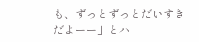も、ずっとずっとだいすきだよーー」とハ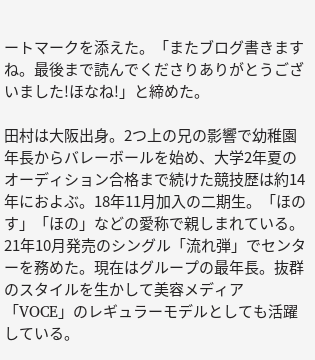ートマークを添えた。「またブログ書きますね。最後まで読んでくださりありがとうございました!ほなね!」と締めた。

田村は大阪出身。2つ上の兄の影響で幼稚園年長からバレーボールを始め、大学2年夏のオーディション合格まで続けた競技歴は約14年におよぶ。18年11月加入の二期生。「ほのす」「ほの」などの愛称で親しまれている。21年10月発売のシングル「流れ弾」でセンターを務めた。現在はグループの最年長。抜群のスタイルを生かして美容メディア「VOCE」のレギュラーモデルとしても活躍している。